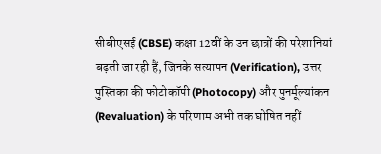सीबीएसई (CBSE) कक्षा 12वीं के उन छात्रों की परेशानियां बढ़ती जा रही हैं, जिनके सत्यापन (Verification), उत्तर पुस्तिका की फोटोकॉपी (Photocopy) और पुनर्मूल्यांकन (Revaluation) के परिणाम अभी तक घोषित नहीं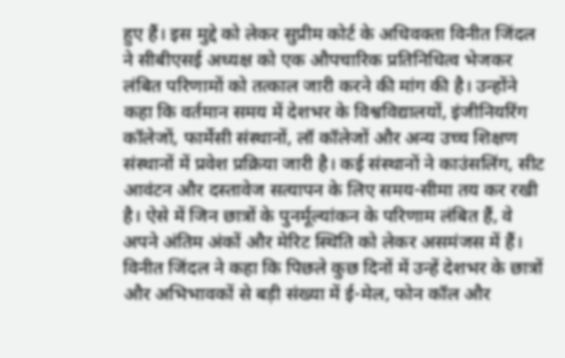हुए हैं। इस मुद्दे को लेकर सुप्रीम कोर्ट के अधिवक्ता विनीत जिंदल ने सीबीएसई अध्यक्ष को एक औपचारिक प्रतिनिधित्व भेजकर लंबित परिणामों को तत्काल जारी करने की मांग की है। उन्होंने कहा कि वर्तमान समय में देशभर के विश्वविद्यालयों, इंजीनियरिंग कॉलेजों, फार्मेसी संस्थानों, लॉ कॉलेजों और अन्य उच्च शिक्षण संस्थानों में प्रवेश प्रक्रिया जारी है। कई संस्थानों ने काउंसलिंग, सीट आवंटन और दस्तावेज सत्यापन के लिए समय-सीमा तय कर रखी है। ऐसे में जिन छात्रों के पुनर्मूल्यांकन के परिणाम लंबित हैं, वे अपने अंतिम अंकों और मेरिट स्थिति को लेकर असमंजस में हैं।
विनीत जिंदल ने कहा कि पिछले कुछ दिनों में उन्हें देशभर के छात्रों और अभिभावकों से बड़ी संख्या में ई-मेल, फोन कॉल और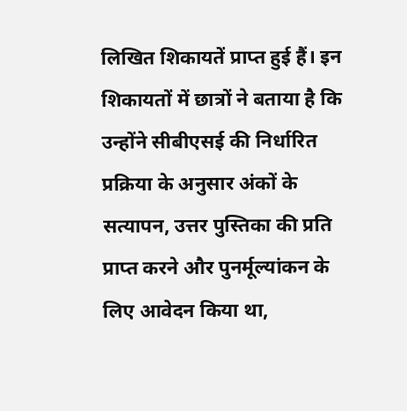लिखित शिकायतें प्राप्त हुई हैं। इन शिकायतों में छात्रों ने बताया है कि उन्होंने सीबीएसई की निर्धारित प्रक्रिया के अनुसार अंकों के सत्यापन, उत्तर पुस्तिका की प्रति प्राप्त करने और पुनर्मूल्यांकन के लिए आवेदन किया था,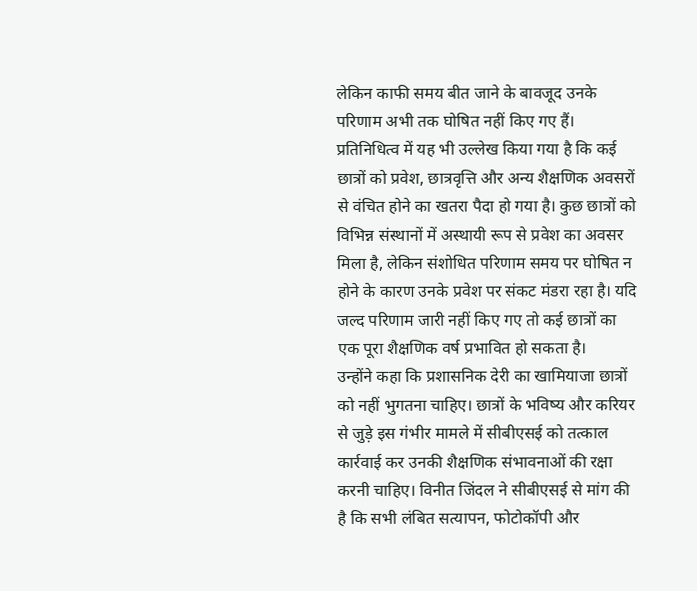लेकिन काफी समय बीत जाने के बावजूद उनके परिणाम अभी तक घोषित नहीं किए गए हैं।
प्रतिनिधित्व में यह भी उल्लेख किया गया है कि कई छात्रों को प्रवेश, छात्रवृत्ति और अन्य शैक्षणिक अवसरों से वंचित होने का खतरा पैदा हो गया है। कुछ छात्रों को विभिन्न संस्थानों में अस्थायी रूप से प्रवेश का अवसर मिला है, लेकिन संशोधित परिणाम समय पर घोषित न होने के कारण उनके प्रवेश पर संकट मंडरा रहा है। यदि जल्द परिणाम जारी नहीं किए गए तो कई छात्रों का एक पूरा शैक्षणिक वर्ष प्रभावित हो सकता है।
उन्होंने कहा कि प्रशासनिक देरी का खामियाजा छात्रों को नहीं भुगतना चाहिए। छात्रों के भविष्य और करियर से जुड़े इस गंभीर मामले में सीबीएसई को तत्काल कार्रवाई कर उनकी शैक्षणिक संभावनाओं की रक्षा करनी चाहिए। विनीत जिंदल ने सीबीएसई से मांग की है कि सभी लंबित सत्यापन, फोटोकॉपी और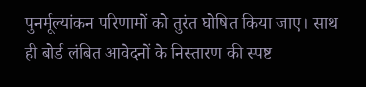पुनर्मूल्यांकन परिणामों को तुरंत घोषित किया जाए। साथ ही बोर्ड लंबित आवेदनों के निस्तारण की स्पष्ट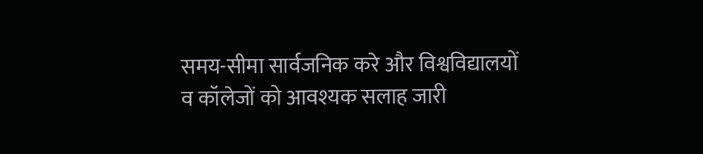समय-सीमा सार्वजनिक करे और विश्वविद्यालयों व कॉलेजों को आवश्यक सलाह जारी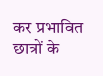कर प्रभावित छात्रों के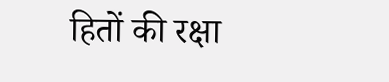हितों की रक्षा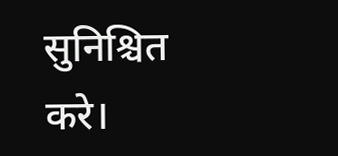सुनिश्चित करे।